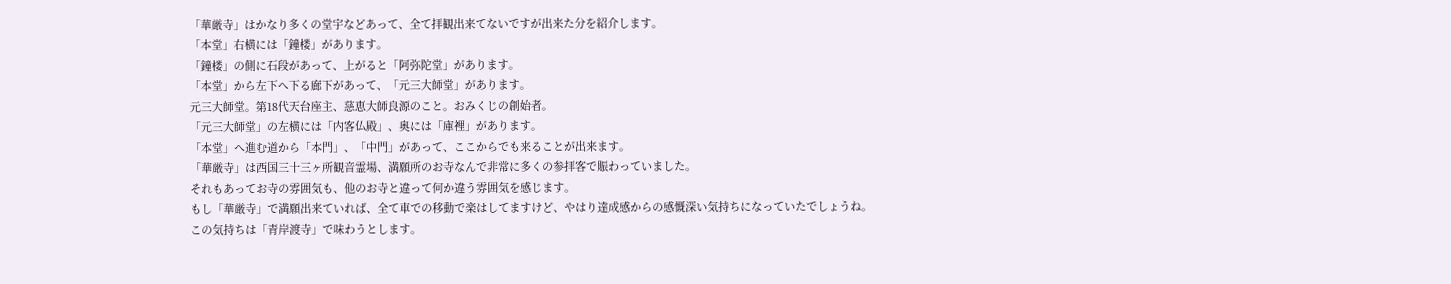「華厳寺」はかなり多くの堂宇などあって、全て拝観出来てないですが出来た分を紹介します。
「本堂」右横には「鐘楼」があります。
「鐘楼」の側に石段があって、上がると「阿弥陀堂」があります。
「本堂」から左下へ下る廊下があって、「元三大師堂」があります。
元三大師堂。第18代天台座主、慈恵大師良源のこと。おみくじの創始者。
「元三大師堂」の左横には「内客仏殿」、奥には「庫裡」があります。
「本堂」へ進む道から「本門」、「中門」があって、ここからでも来ることが出来ます。
「華厳寺」は西国三十三ヶ所観音霊場、満願所のお寺なんで非常に多くの参拝客で賑わっていました。
それもあってお寺の雰囲気も、他のお寺と違って何か違う雰囲気を感じます。
もし「華厳寺」で満願出来ていれば、全て車での移動で楽はしてますけど、やはり達成感からの感慨深い気持ちになっていたでしょうね。
この気持ちは「青岸渡寺」で味わうとします。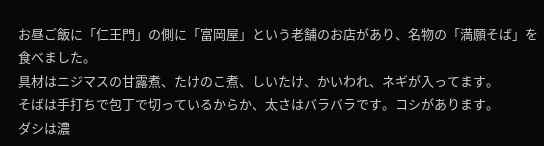お昼ご飯に「仁王門」の側に「富岡屋」という老舗のお店があり、名物の「満願そば」を食べました。
具材はニジマスの甘露煮、たけのこ煮、しいたけ、かいわれ、ネギが入ってます。
そばは手打ちで包丁で切っているからか、太さはバラバラです。コシがあります。
ダシは濃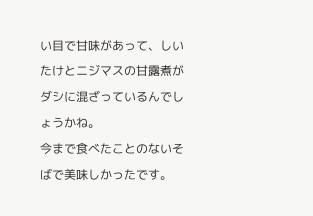い目で甘味があって、しいたけとニジマスの甘露煮がダシに混ざっているんでしょうかね。
今まで食べたことのないそばで美味しかったです。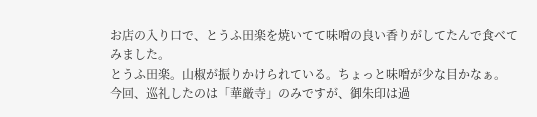お店の入り口で、とうふ田楽を焼いてて味噌の良い香りがしてたんで食べてみました。
とうふ田楽。山椒が振りかけられている。ちょっと味噌が少な目かなぁ。
今回、巡礼したのは「華厳寺」のみですが、御朱印は過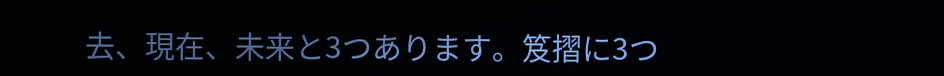去、現在、未来と3つあります。笈摺に3つ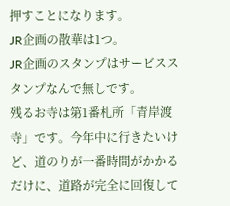押すことになります。
JR企画の散華は1つ。
JR企画のスタンプはサービススタンプなんで無しです。
残るお寺は第1番札所「青岸渡寺」です。今年中に行きたいけど、道のりが一番時間がかかるだけに、道路が完全に回復して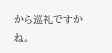から巡礼ですかね。